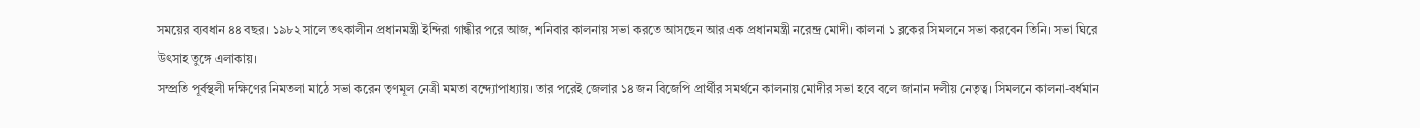সময়ের ব্যবধান ৪৪ বছর। ১৯৮২ সালে তৎকালীন প্রধানমন্ত্রী ইন্দিরা গান্ধীর পরে আজ, শনিবার কালনায় সভা করতে আসছেন আর এক প্রধানমন্ত্রী নরেন্দ্র মোদী। কালনা ১ ব্লকের সিমলনে সভা করবেন তিনি। সভা ঘিরে উৎসাহ তুঙ্গে এলাকায়।
সম্প্রতি পূর্বস্থলী দক্ষিণের নিমতলা মাঠে সভা করেন তৃণমূল নেত্রী মমতা বন্দ্যোপাধ্যায়। তার পরেই জেলার ১৪ জন বিজেপি প্রার্থীর সমর্থনে কালনায় মোদীর সভা হবে বলে জানান দলীয় নেতৃত্ব। সিমলনে কালনা-বর্ধমান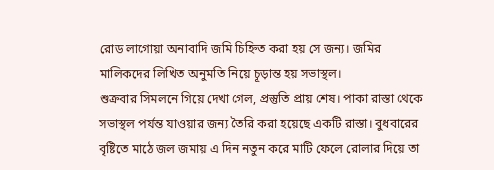রোড লাগোয়া অনাবাদি জমি চিহ্নিত করা হয় সে জন্য। জমির মালিকদের লিখিত অনুমতি নিয়ে চূড়ান্ত হয় সভাস্থল।
শুক্রবার সিমলনে গিয়ে দেখা গেল, প্রস্তুতি প্রায় শেষ। পাকা রাস্তা থেকে সভাস্থল পর্যন্ত যাওয়ার জন্য তৈরি করা হয়েছে একটি রাস্তা। বুধবারের বৃষ্টিতে মাঠে জল জমায় এ দিন নতুন করে মাটি ফেলে রোলার দিয়ে তা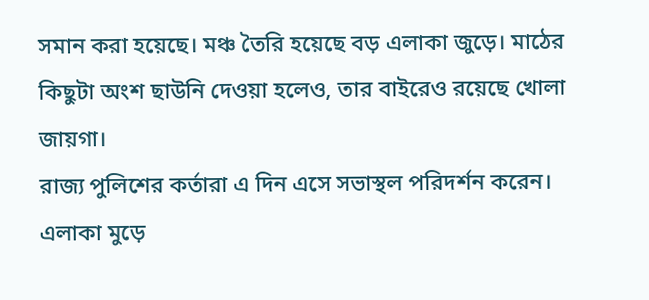সমান করা হয়েছে। মঞ্চ তৈরি হয়েছে বড় এলাকা জুড়ে। মাঠের কিছুটা অংশ ছাউনি দেওয়া হলেও, তার বাইরেও রয়েছে খোলা জায়গা।
রাজ্য পুলিশের কর্তারা এ দিন এসে সভাস্থল পরিদর্শন করেন। এলাকা মুড়ে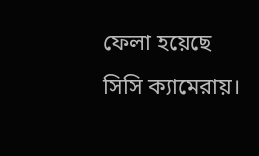ফেলা হয়েছে সিসি ক্যামেরায়।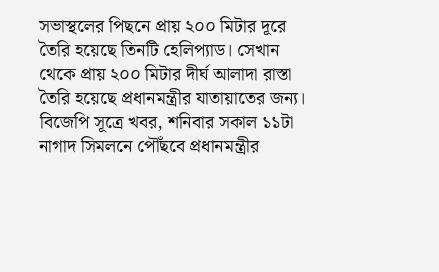সভাস্থলের পিছনে প্রায় ২০০ মিটার দূরে তৈরি হয়েছে তিনটি হেলিপ্যাড। সেখান থেকে প্রায় ২০০ মিটার দীর্ঘ আলাদা রাস্তা তৈরি হয়েছে প্রধানমন্ত্রীর যাতায়াতের জন্য। বিজেপি সূত্রে খবর, শনিবার সকাল ১১টা নাগাদ সিমলনে পৌঁছবে প্রধানমন্ত্রীর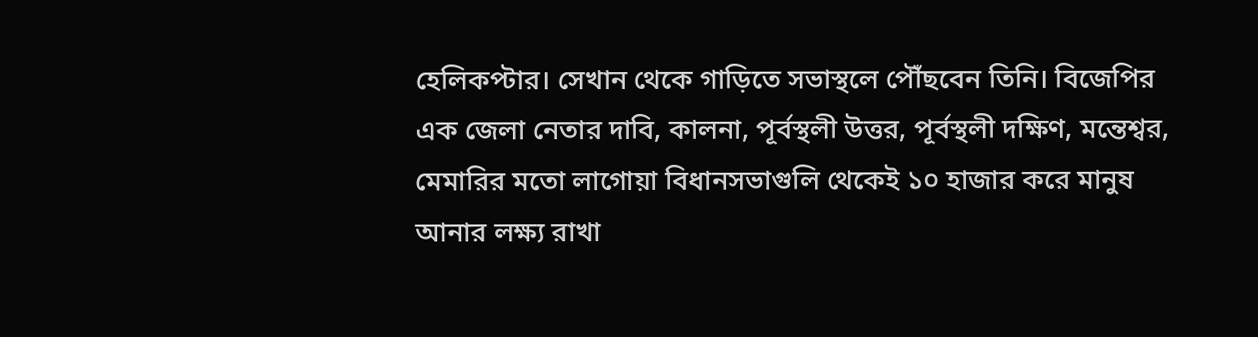হেলিকপ্টার। সেখান থেকে গাড়িতে সভাস্থলে পৌঁছবেন তিনি। বিজেপির এক জেলা নেতার দাবি, কালনা, পূর্বস্থলী উত্তর, পূর্বস্থলী দক্ষিণ, মন্তেশ্বর, মেমারির মতো লাগোয়া বিধানসভাগুলি থেকেই ১০ হাজার করে মানুষ আনার লক্ষ্য রাখা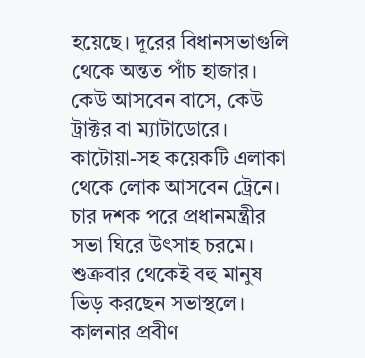হয়েছে। দূরের বিধানসভাগুলি থেকে অন্তত পাঁচ হাজার। কেউ আসবেন বাসে, কেউ ট্রাক্টর বা ম্যাটাডোরে। কাটোয়া-সহ কয়েকটি এলাকা থেকে লোক আসবেন ট্রেনে।
চার দশক পরে প্রধানমন্ত্রীর সভা ঘিরে উৎসাহ চরমে। শুক্রবার থেকেই বহু মানুষ ভিড় করছেন সভাস্থলে। কালনার প্রবীণ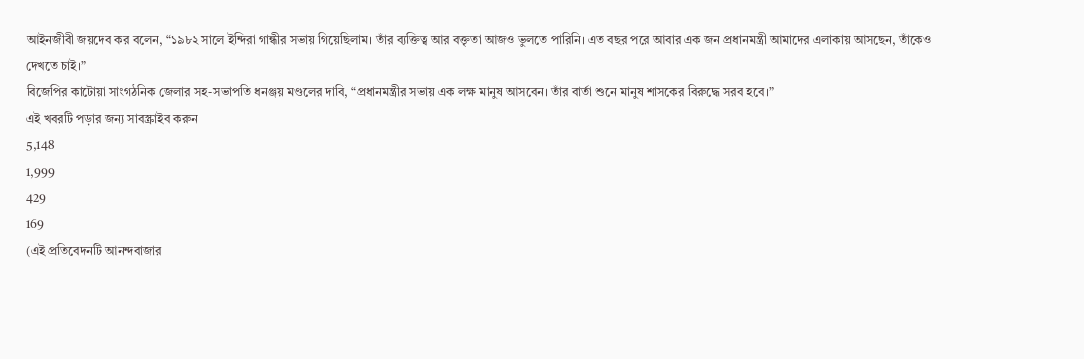আইনজীবী জয়দেব কর বলেন, “১৯৮২ সালে ইন্দিরা গান্ধীর সভায় গিয়েছিলাম। তাঁর ব্যক্তিত্ব আর বক্তৃতা আজও ভুলতে পারিনি। এত বছর পরে আবার এক জন প্রধানমন্ত্রী আমাদের এলাকায় আসছেন, তাঁকেও দেখতে চাই।”
বিজেপির কাটোয়া সাংগঠনিক জেলার সহ-সভাপতি ধনঞ্জয় মণ্ডলের দাবি, “প্রধানমন্ত্রীর সভায় এক লক্ষ মানুষ আসবেন। তাঁর বার্তা শুনে মানুষ শাসকের বিরুদ্ধে সরব হবে।”
এই খবরটি পড়ার জন্য সাবস্ক্রাইব করুন
5,148
1,999
429
169
(এই প্রতিবেদনটি আনন্দবাজার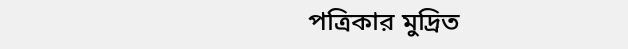পত্রিকার মুদ্রিত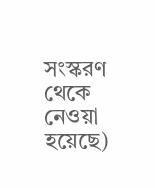সংস্করণ থেকে নেওয়া হয়েছে)